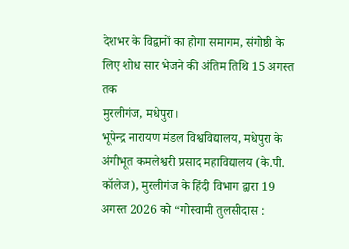देशभर के विद्वानों का होगा समागम, संगोष्ठी के लिए शोध सार भेजने की अंतिम तिथि 15 अगस्त तक
मुरलीगंज, मधेपुरा।
भूपेन्द्र नारायण मंडल विश्वविद्यालय, मधेपुरा के अंगीभूत कमलेश्वरी प्रसाद महाविद्यालय (के.पी. कॉलेज), मुरलीगंज के हिंदी विभाग द्वारा 19 अगस्त 2026 को “गोस्वामी तुलसीदास :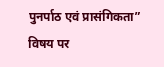पुनर्पाठ एवं प्रासंगिकता” विषय पर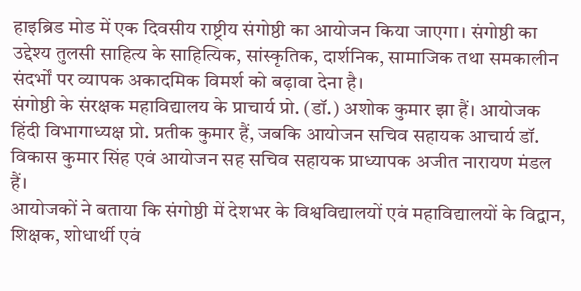हाइब्रिड मोड में एक दिवसीय राष्ट्रीय संगोष्ठी का आयोजन किया जाएगा। संगोष्ठी का उद्देश्य तुलसी साहित्य के साहित्यिक, सांस्कृतिक, दार्शनिक, सामाजिक तथा समकालीन संदर्भों पर व्यापक अकादमिक विमर्श को बढ़ावा देना है।
संगोष्ठी के संरक्षक महाविद्यालय के प्राचार्य प्रो. (डॉ.) अशोक कुमार झा हैं। आयोजक हिंदी विभागाध्यक्ष प्रो. प्रतीक कुमार हैं, जबकि आयोजन सचिव सहायक आचार्य डॉ. विकास कुमार सिंह एवं आयोजन सह सचिव सहायक प्राध्यापक अजीत नारायण मंडल हैं।
आयोजकों ने बताया कि संगोष्ठी में देशभर के विश्वविद्यालयों एवं महाविद्यालयों के विद्वान, शिक्षक, शोधार्थी एवं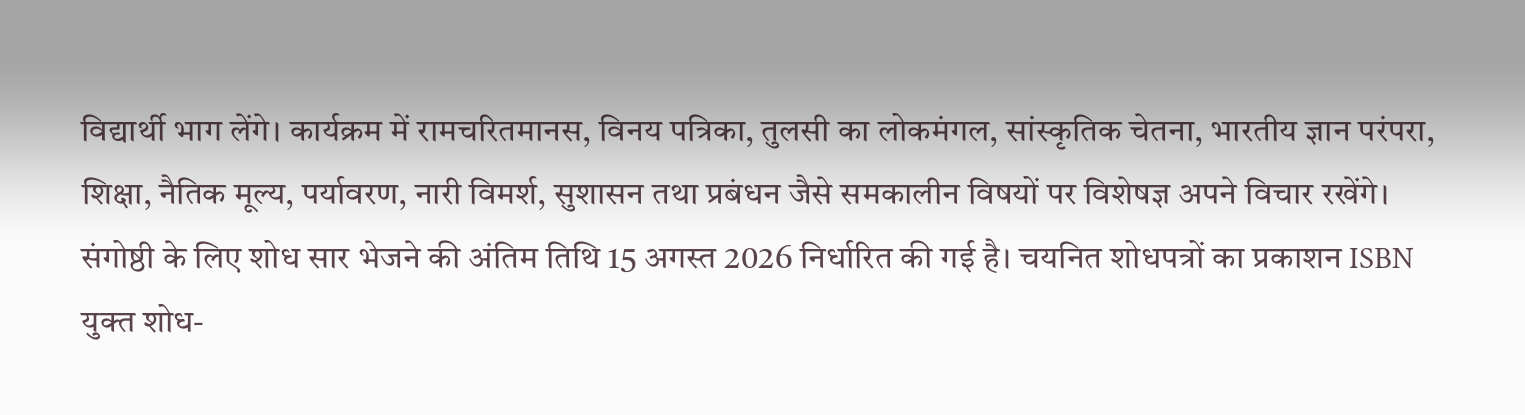विद्यार्थी भाग लेंगे। कार्यक्रम में रामचरितमानस, विनय पत्रिका, तुलसी का लोकमंगल, सांस्कृतिक चेतना, भारतीय ज्ञान परंपरा, शिक्षा, नैतिक मूल्य, पर्यावरण, नारी विमर्श, सुशासन तथा प्रबंधन जैसे समकालीन विषयों पर विशेषज्ञ अपने विचार रखेंगे।
संगोष्ठी के लिए शोध सार भेजने की अंतिम तिथि 15 अगस्त 2026 निर्धारित की गई है। चयनित शोधपत्रों का प्रकाशन ISBN युक्त शोध-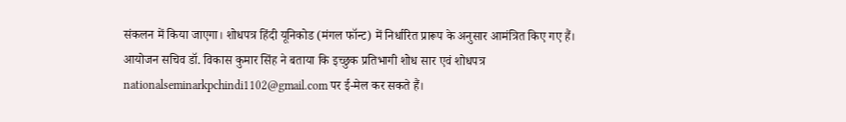संकलन में किया जाएगा। शोधपत्र हिंदी यूनिकोड (मंगल फॉन्ट) में निर्धारित प्रारूप के अनुसार आमंत्रित किए गए हैं।
आयोजन सचिव डॉ. विकास कुमार सिंह ने बताया कि इच्छुक प्रतिभागी शोध सार एवं शोधपत्र nationalseminarkpchindi1102@gmail.com पर ई-मेल कर सकते हैं।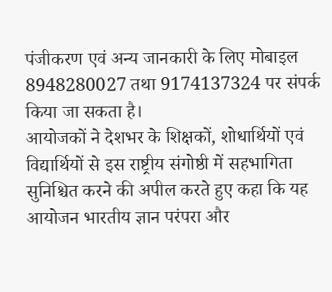पंजीकरण एवं अन्य जानकारी के लिए मोबाइल 8948280027 तथा 9174137324 पर संपर्क किया जा सकता है।
आयोजकों ने देशभर के शिक्षकों, शोधार्थियों एवं विद्यार्थियों से इस राष्ट्रीय संगोष्ठी में सहभागिता सुनिश्चित करने की अपील करते हुए कहा कि यह आयोजन भारतीय ज्ञान परंपरा और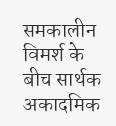समकालीन विमर्श के बीच सार्थक अकादमिक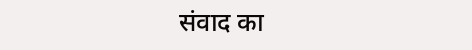संवाद का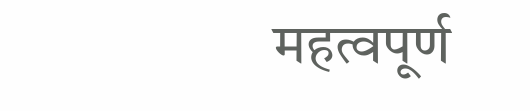महत्वपूर्ण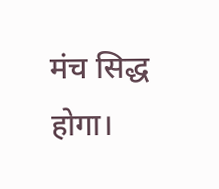मंच सिद्ध होगा।